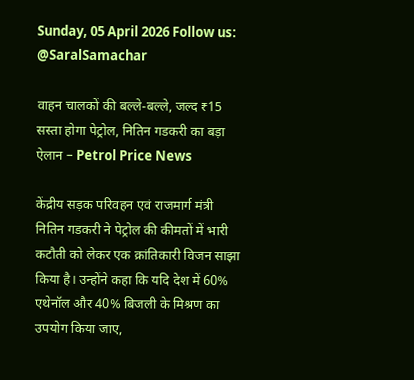Sunday, 05 April 2026 Follow us: @SaralSamachar

वाहन चालकों की बल्ले-बल्ले, जल्द ₹15 सस्ता होगा पेट्रोल, नितिन गडकरी का बड़ा ऐलान – Petrol Price News

केंद्रीय सड़क परिवहन एवं राजमार्ग मंत्री नितिन गडकरी ने पेट्रोल की कीमतों में भारी कटौती को लेकर एक क्रांतिकारी विजन साझा किया है। उन्होंने कहा कि यदि देश में 60% एथेनॉल और 40% बिजली के मिश्रण का उपयोग किया जाए,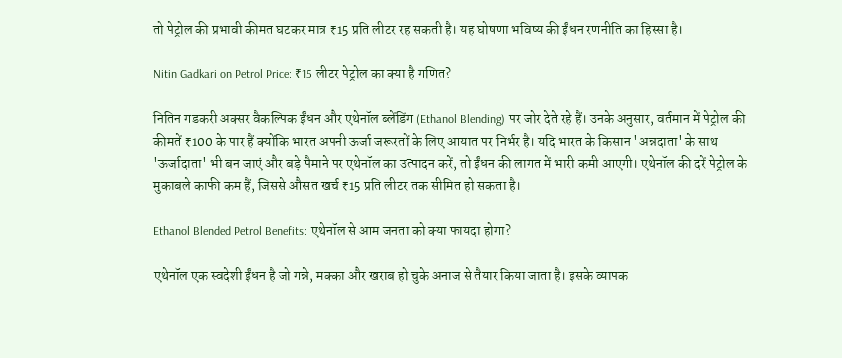तो पेट्रोल की प्रभावी कीमत घटकर मात्र ₹15 प्रति लीटर रह सकती है। यह घोषणा भविष्य की ईंधन रणनीति का हिस्सा है।

Nitin Gadkari on Petrol Price: ₹15 लीटर पेट्रोल का क्या है गणित?

नितिन गडकरी अक्सर वैकल्पिक ईंधन और एथेनॉल ब्लेंडिंग (Ethanol Blending) पर जोर देते रहे हैं। उनके अनुसार, वर्तमान में पेट्रोल की कीमतें ₹100 के पार हैं क्योंकि भारत अपनी ऊर्जा जरूरतों के लिए आयात पर निर्भर है। यदि भारत के किसान 'अन्नदाता' के साथ 'ऊर्जादाता' भी बन जाएं और बड़े पैमाने पर एथेनॉल का उत्पादन करें, तो ईंधन की लागत में भारी कमी आएगी। एथेनॉल की दरें पेट्रोल के मुकाबले काफी कम हैं, जिससे औसत खर्च ₹15 प्रति लीटर तक सीमित हो सकता है।

Ethanol Blended Petrol Benefits: एथेनॉल से आम जनता को क्या फायदा होगा?

एथेनॉल एक स्वदेशी ईंधन है जो गन्ने, मक्का और खराब हो चुके अनाज से तैयार किया जाता है। इसके व्यापक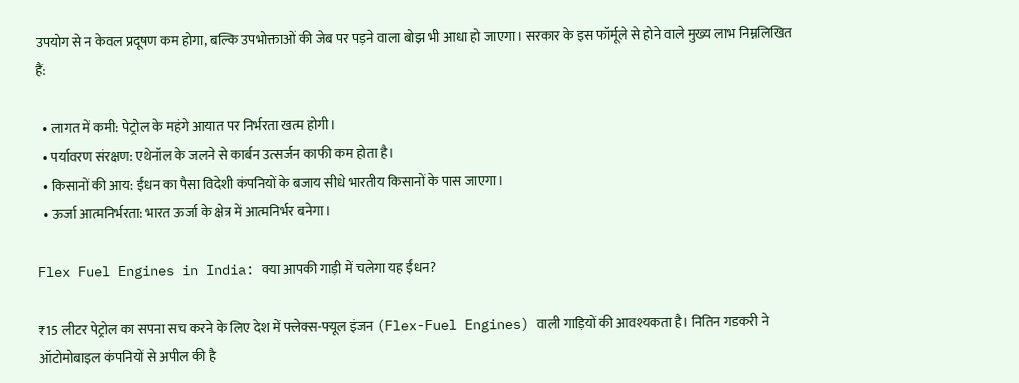उपयोग से न केवल प्रदूषण कम होगा, बल्कि उपभोक्ताओं की जेब पर पड़ने वाला बोझ भी आधा हो जाएगा। सरकार के इस फॉर्मूले से होने वाले मुख्य लाभ निम्नलिखित हैं:

  • लागत में कमी: पेट्रोल के महंगे आयात पर निर्भरता खत्म होगी।
  • पर्यावरण संरक्षण: एथेनॉल के जलने से कार्बन उत्सर्जन काफी कम होता है।
  • किसानों की आय: ईंधन का पैसा विदेशी कंपनियों के बजाय सीधे भारतीय किसानों के पास जाएगा।
  • ऊर्जा आत्मनिर्भरता: भारत ऊर्जा के क्षेत्र में आत्मनिर्भर बनेगा।

Flex Fuel Engines in India: क्या आपकी गाड़ी में चलेगा यह ईंधन?

₹15 लीटर पेट्रोल का सपना सच करने के लिए देश में फ्लेक्स-फ्यूल इंजन (Flex-Fuel Engines) वाली गाड़ियों की आवश्यकता है। नितिन गडकरी ने ऑटोमोबाइल कंपनियों से अपील की है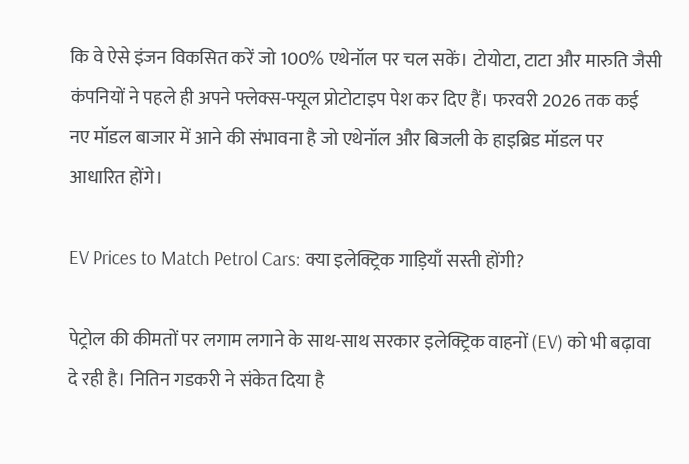कि वे ऐसे इंजन विकसित करें जो 100% एथेनॉल पर चल सकें। टोयोटा, टाटा और मारुति जैसी कंपनियों ने पहले ही अपने फ्लेक्स-फ्यूल प्रोटोटाइप पेश कर दिए हैं। फरवरी 2026 तक कई नए मॉडल बाजार में आने की संभावना है जो एथेनॉल और बिजली के हाइब्रिड मॉडल पर आधारित होंगे।

EV Prices to Match Petrol Cars: क्या इलेक्ट्रिक गाड़ियाँ सस्ती होंगी?

पेट्रोल की कीमतों पर लगाम लगाने के साथ-साथ सरकार इलेक्ट्रिक वाहनों (EV) को भी बढ़ावा दे रही है। नितिन गडकरी ने संकेत दिया है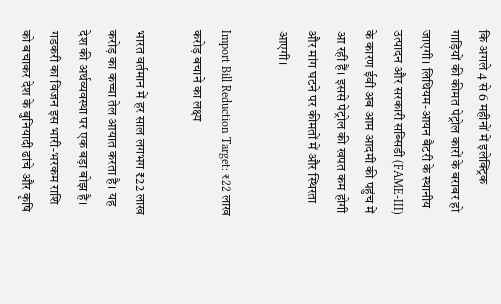कि अगले 4 से 6 महीनों में इलेक्ट्रिक गाड़ियों की कीमत पेट्रोल कारों के बराबर हो जाएगी। लिथियम-आयन बैटरी के स्थानीय उत्पादन और सरकारी सब्सिडी (FAME-III) के कारण ईवी अब आम आदमी की पहुंच में आ रही हैं। इससे पेट्रोल की खपत कम होगी और मांग घटने पर कीमतों में और स्थिरता आएगी।

Import Bill Reduction Target: ₹22 लाख करोड़ बचाने का लक्ष्य

भारत वर्तमान में हर साल लगभग ₹22 लाख करोड़ का कच्चा तेल आयात करता है। यह देश की अर्थव्यवस्था पर एक बड़ा बोझ है। गडकरी का विजन इस भारी-भरकम राशि को बचाकर देश के बुनियादी ढांचे और कृषि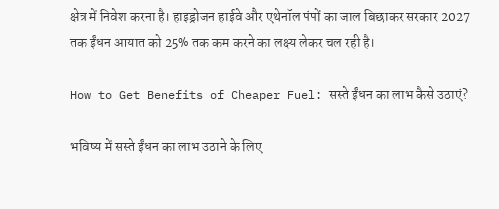क्षेत्र में निवेश करना है। हाइड्रोजन हाईवे और एथेनॉल पंपों का जाल बिछाकर सरकार 2027 तक ईंधन आयात को 25% तक कम करने का लक्ष्य लेकर चल रही है।

How to Get Benefits of Cheaper Fuel: सस्ते ईंधन का लाभ कैसे उठाएं?

भविष्य में सस्ते ईंधन का लाभ उठाने के लिए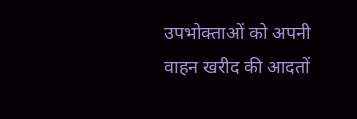उपभोक्ताओं को अपनी वाहन खरीद की आदतों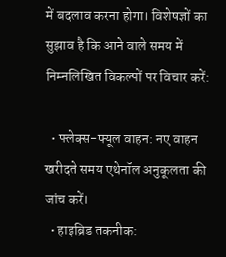में बदलाव करना होगा। विशेषज्ञों का सुझाव है कि आने वाले समय में निम्नलिखित विकल्पों पर विचार करें:

  • फ्लेक्स-फ्यूल वाहन: नए वाहन खरीदते समय एथेनॉल अनुकूलता की जांच करें।
  • हाइब्रिड तकनीक: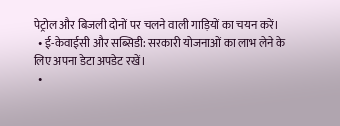पेट्रोल और बिजली दोनों पर चलने वाली गाड़ियों का चयन करें।
  • ई-केवाईसी और सब्सिडी: सरकारी योजनाओं का लाभ लेने के लिए अपना डेटा अपडेट रखें।
  •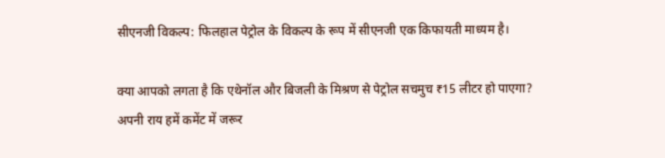सीएनजी विकल्प: फिलहाल पेट्रोल के विकल्प के रूप में सीएनजी एक किफायती माध्यम है।

क्या आपको लगता है कि एथेनॉल और बिजली के मिश्रण से पेट्रोल सचमुच ₹15 लीटर हो पाएगा? अपनी राय हमें कमेंट में जरूर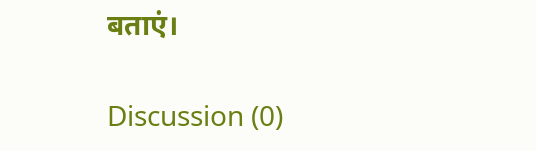बताएं।

Discussion (0)